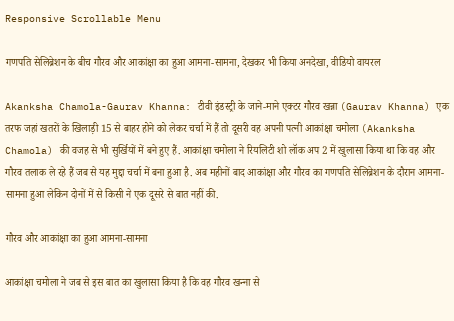Responsive Scrollable Menu

गणपति सेलिब्रेशन के बीच गौरव और आकांक्षा का हुआ आमना-सामना, देखकर भी किया अनदेखा, वीडियो वायरल

Akanksha Chamola-Gaurav Khanna: टीवी इंडस्ट्री के जाने-माने एक्टर गौरव खन्ना (Gaurav Khanna) एक तरफ जहां खतरों के खिलाड़ी 15 से बाहर होने को लेकर चर्चा में हैं तो दूसरी वह अपनी पत्नी आकांक्षा चमोला (Akanksha Chamola) की वजह से भी सुर्खियों में बने हुए हैं. आकांक्षा चमोला ने रियलिटी शो लॉक अप 2 में खुलासा किया था कि वह और गौरव तलाक ले रहे हैं जब से यह मुद्दा चर्चा में बना हुआ है. अब महीनों बाद आकांक्षा और गौरव का गणपति सेलिब्रेशन के दौरान आमना-सामना हुआ लेकिन दोनों में से किसी ने एक दूसरे से बात नहीं की.

गौरव और आकांक्षा का हुआ आमना-सामना

आकांक्षा चमोला ने जब से इस बात का खुलासा किया है कि वह गौरव खन्‍ना से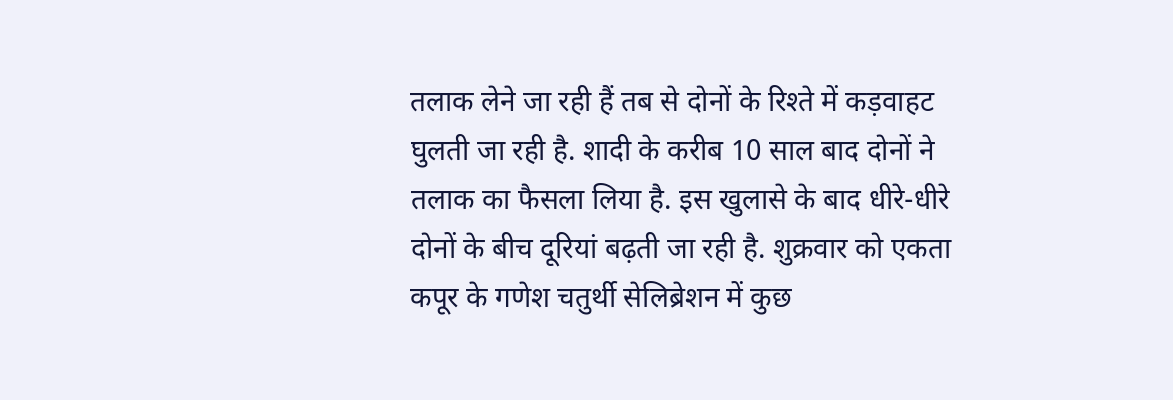तलाक लेने जा रही हैं तब से दोनों के रिश्‍ते में कड़वाहट घुलती जा रही है. शादी के करीब 10 साल बाद दोनों ने तलाक का फैसला लिया है. इस खुलासे के बाद धीरे-धीरे दोनों के बीच दूरियां बढ़ती जा रही है. शुक्रवार को एकता कपूर के गणेश चतुर्थी सेलिब्रेशन में कुछ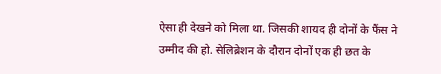ऐसा ही देखने को मिला था. जिसकी शायद ही दोनों के फैंस ने उम्मीद की हो. सेलिब्रेशन के दौरान दोनों एक ही छत के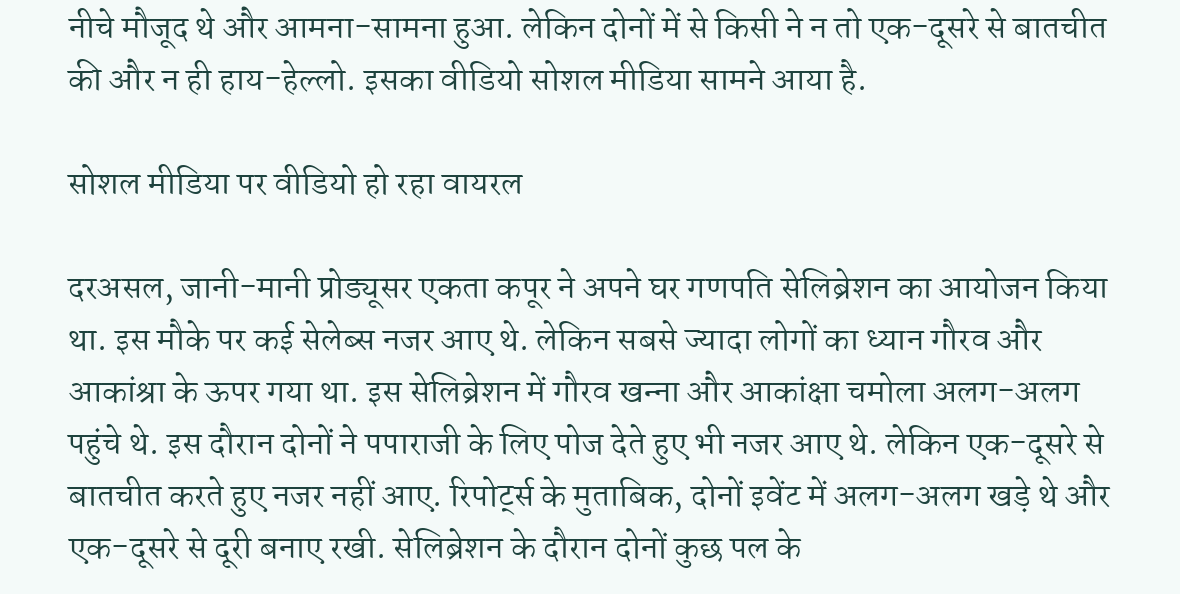नीचे मौजूद थे और आमना-सामना हुआ. लेकिन दोनों में से किसी ने न तो एक-दूसरे से बातचीत की और न ही हाय-हेल्‍लो. इसका वीडियो सोशल मीडिया सामने आया है.

सोशल मीडिया पर वीडियो हो रहा वायरल

दरअसल, जानी-मानी प्रोड्यूसर एकता कपूर ने अपने घर गणपति सेलिब्रेशन का आयोजन किया था. इस मौके पर कई सेलेब्स नजर आए थे. लेकिन सबसे ज्यादा लोगों का ध्यान गौरव और आकांश्रा के ऊपर गया था. इस सेलिब्रेशन में गौरव खन्‍ना और आकांक्षा चमोला अलग-अलग पहुंचे थे. इस दौरान दोनों ने पपाराजी के लिए पोज देते हुए भी नजर आए थे. लेकिन एक-दूसरे से बातचीत करते हुए नजर नहीं आए. रिपोर्ट्स के मुताबिक, दोनों इवेंट में अलग-अलग खड़े थे और एक-दूसरे से दूरी बनाए रखी. सेलिब्रेशन के दौरान दोनों कुछ पल के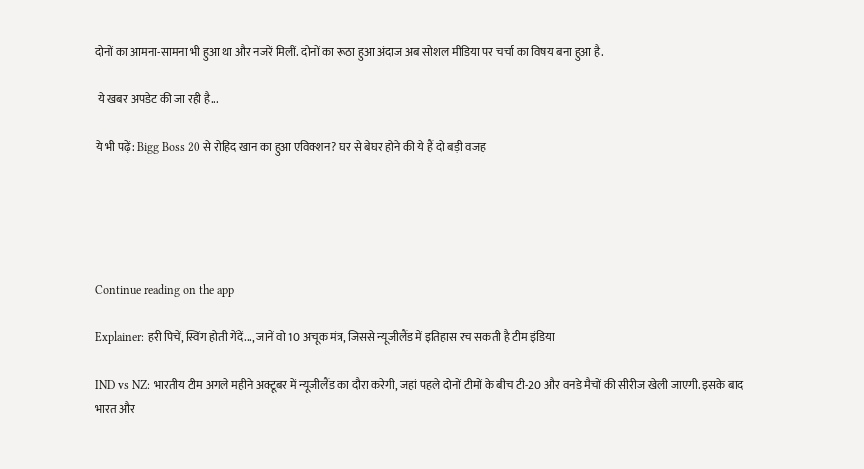दोनों का आमना-सामना भी हुआ था और नजरें मिलीं. दोनों का रूठा हुआ अंदाज अब सोशल मीडिया पर चर्चा का विषय बना हुआ है.

 ये खबर अपडेट की जा रही है...

ये भी पढ़ें: Bigg Boss 20 से रोहिद खान का हुआ एविक्शन? घर से बेघर होने की ये हैं दो बड़ी वजह





Continue reading on the app

Explainer: हरी पिचें, स्विंग होती गेंदें..., जानें वो 10 अचूक मंत्र, जिससे न्यूजीलैंड में इतिहास रच सकती है टीम इंडिया

IND vs NZ: भारतीय टीम अगले महीने अक्टूबर में न्यूजीलैंड का दौरा करेगी, जहां पहले दोनों टीमों के बीच टी-20 और वनडे मैचों की सीरीज खेली जाएगी. इसके बाद भारत और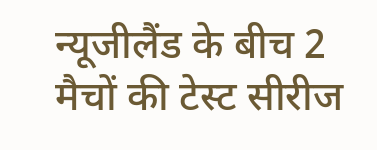न्यूजीलैंड के बीच 2 मैचों की टेस्ट सीरीज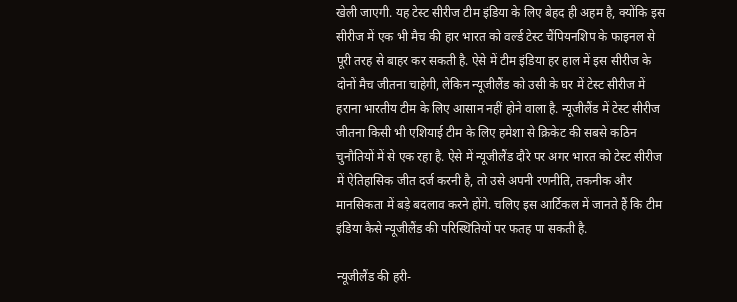खेली जाएगी. यह टेस्ट सीरीज टीम इंडिया के लिए बेहद ही अहम है, क्योंकि इस सीरीज में एक भी मैच की हार भारत को वर्ल्ड टेस्ट चैंपियनशिप के फाइनल से पूरी तरह से बाहर कर सकती है. ऐसे में टीम इंडिया हर हाल में इस सीरीज के दोनों मैच जीतना चाहेगी, लेकिन न्यूजीलैंड को उसी के घर में टेस्ट सीरीज में हराना भारतीय टीम के लिए आसान नहीं होने वाला है. न्यूजीलैंड में टेस्ट सीरीज जीतना किसी भी एशियाई टीम के लिए हमेशा से क्रिकेट की सबसे कठिन चुनौतियों में से एक रहा है. ऐसे में न्यूजीलैंड दौरे पर अगर भारत को टेस्ट सीरीज में ऐतिहासिक जीत दर्ज करनी है, तो उसे अपनी रणनीति, तकनीक और मानसिकता में बड़े बदलाव करने होंगे. चलिए इस आर्टिकल में जानते हैं कि टीम इंडिया कैसे न्यूजीलैंड की परिस्थितियों पर फतह पा सकती है.

न्यूजीलैंड की हरी-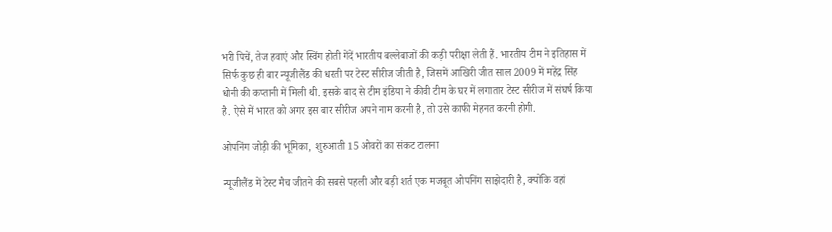भरी पिचें, तेज हवाएं और स्विंग होती गेंदें भारतीय बल्लेबाजों की कड़ी परीक्षा लेती हैं. भारतीय टीम ने इतिहास में सिर्फ कुछ ही बार न्यूजीलैंड की धरती पर टेस्ट सीरीज जीती है, जिसमें आखिरी जीत साल 2009 में महेंद्र सिंह धोनी की कप्तानी में मिली थी. इसके बाद से टीम इंडिया ने कीवी टीम के घर में लगातार टेस्ट सीरीज में संघर्ष किया है. ऐसे में भारत को अगर इस बार सीरीज अपने नाम करनी है, तो उसे काफी मेहनत करनी होगी.

ओपनिंग जोड़ी की भूमिका,  शुरुआती 15 ओवरों का संकट टालना

न्यूजीलैंड में टेस्ट मैच जीतने की सबसे पहली और बड़ी शर्त एक मजबूत ओपनिंग साझेदारी है, क्योंकि वहां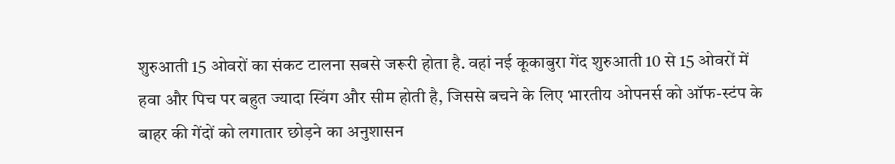शुरुआती 15 ओवरों का संकट टालना सबसे जरूरी होता है. वहां नई कूकाबुरा गेंद शुरुआती 10 से 15 ओवरों में हवा और पिच पर बहुत ज्यादा स्विंग और सीम होती है, जिससे बचने के लिए भारतीय ओपनर्स को ऑफ-स्टंप के बाहर की गेंदों को लगातार छोड़ने का अनुशासन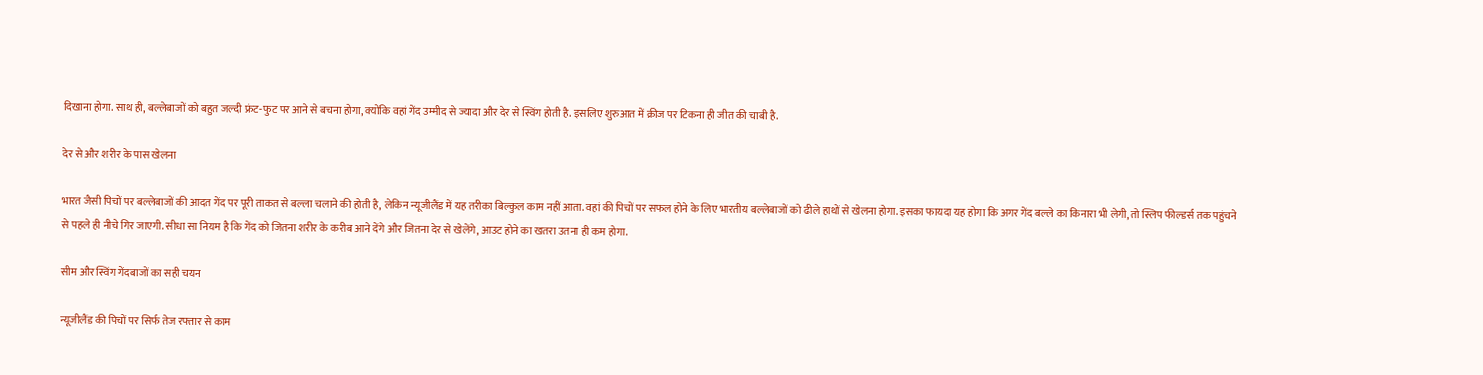दिखाना होगा. साथ ही, बल्लेबाजों को बहुत जल्दी फ्रंट-फुट पर आने से बचना होगा, क्योंकि वहां गेंद उम्मीद से ज्यादा और देर से स्विंग होती है. इसलिए शुरुआत में क्रीज पर टिकना ही जीत की चाबी है.

देर से और शरीर के पास खेलना

भारत जैसी पिचों पर बल्लेबाजों की आदत गेंद पर पूरी ताकत से बल्ला चलाने की होती है, लेकिन न्यूजीलैंड में यह तरीका बिल्कुल काम नहीं आता. वहां की पिचों पर सफल होने के लिए भारतीय बल्लेबाजों को ढीले हाथों से खेलना होगा. इसका फायदा यह होगा कि अगर गेंद बल्ले का किनारा भी लेगी, तो स्लिप फील्डर्स तक पहुंचने से पहले ही नीचे गिर जाएगी. सीधा सा नियम है कि गेंद को जितना शरीर के करीब आने देंगे और जितना देर से खेलेंगे, आउट होने का खतरा उतना ही कम होगा.

सीम और स्विंग गेंदबाजों का सही चयन

न्यूजीलैंड की पिचों पर सिर्फ तेज रफ्तार से काम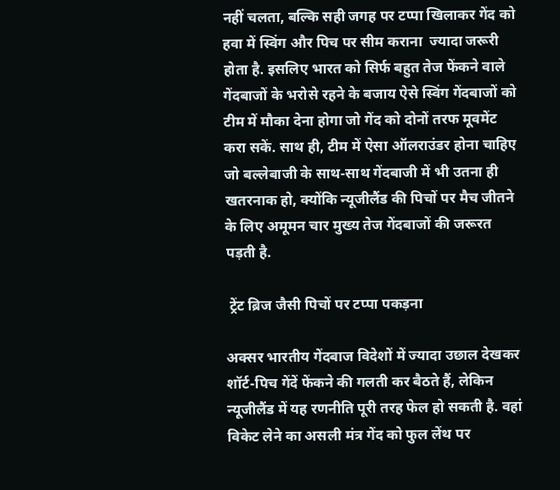नहीं चलता, बल्कि सही जगह पर टप्पा खिलाकर गेंद को हवा में स्विंग और पिच पर सीम कराना  ज्यादा जरूरी होता है. इसलिए भारत को सिर्फ बहुत तेज फेंकने वाले गेंदबाजों के भरोसे रहने के बजाय ऐसे स्विंग गेंदबाजों को टीम में मौका देना होगा जो गेंद को दोनों तरफ मूवमेंट करा सकें. साथ ही, टीम में ऐसा ऑलराउंडर होना चाहिए जो बल्लेबाजी के साथ-साथ गेंदबाजी में भी उतना ही खतरनाक हो, क्योंकि न्यूजीलैंड की पिचों पर मैच जीतने के लिए अमूमन चार मुख्य तेज गेंदबाजों की जरूरत पड़ती है.

 ट्रेंट ब्रिज जैसी पिचों पर टप्पा पकड़ना

अक्सर भारतीय गेंदबाज विदेशों में ज्यादा उछाल देखकर शॉर्ट-पिच गेंदें फेंकने की गलती कर बैठते हैं, लेकिन न्यूजीलैंड में यह रणनीति पूरी तरह फेल हो सकती है. वहां विकेट लेने का असली मंत्र गेंद को फुल लेंथ पर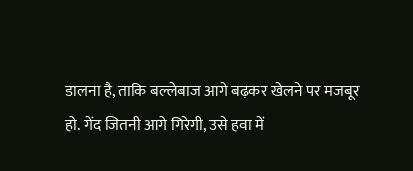डालना है, ताकि बल्लेबाज आगे बढ़कर खेलने पर मजबूर हो. गेंद जितनी आगे गिरेगी, उसे हवा में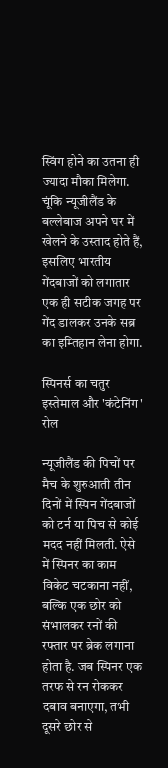स्विंग होने का उतना ही ज्यादा मौका मिलेगा. चूंकि न्यूजीलैंड के बल्लेबाज अपने घर में खेलने के उस्ताद होते हैं, इसलिए भारतीय गेंदबाजों को लगातार एक ही सटीक जगह पर गेंद डालकर उनके सब्र का इम्तिहान लेना होगा.

स्पिनर्स का चतुर इस्तेमाल और 'कंटेनिंग' रोल

न्यूजीलैंड की पिचों पर मैच के शुरुआती तीन दिनों में स्पिन गेंदबाजों को टर्न या पिच से कोई मदद नहीं मिलती. ऐसे में स्पिनर का काम विकेट चटकाना नहीं, बल्कि एक छोर को संभालकर रनों की रफ्तार पर ब्रेक लगाना होता है. जब स्पिनर एक तरफ से रन रोककर दबाव बनाएगा, तभी दूसरे छोर से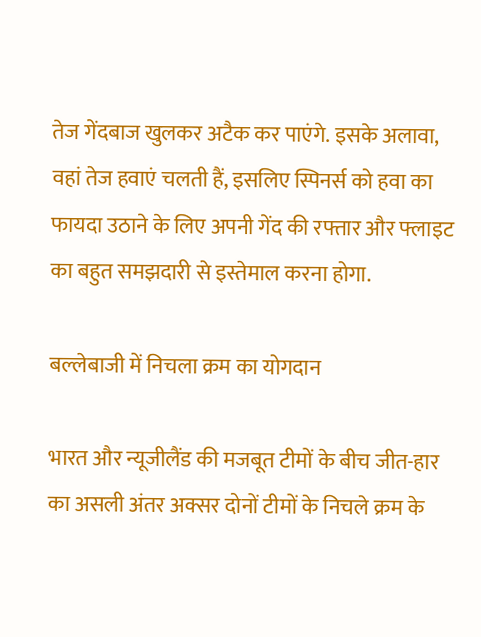तेज गेंदबाज खुलकर अटैक कर पाएंगे. इसके अलावा, वहां तेज हवाएं चलती हैं, इसलिए स्पिनर्स को हवा का फायदा उठाने के लिए अपनी गेंद की रफ्तार और फ्लाइट का बहुत समझदारी से इस्तेमाल करना होगा.

बल्लेबाजी में निचला क्रम का योगदान

भारत और न्यूजीलैंड की मजबूत टीमों के बीच जीत-हार का असली अंतर अक्सर दोनों टीमों के निचले क्रम के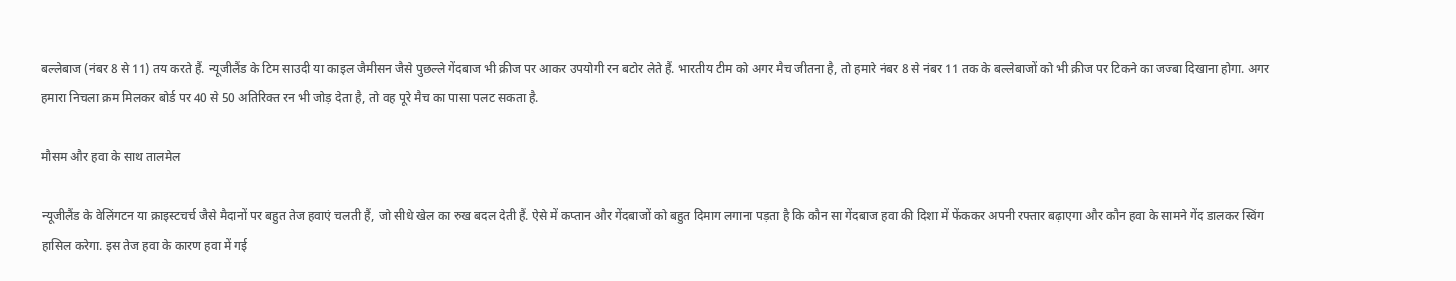बल्लेबाज (नंबर 8 से 11) तय करते हैं. न्यूजीलैंड के टिम साउदी या काइल जैमीसन जैसे पुछल्ले गेंदबाज भी क्रीज पर आकर उपयोगी रन बटोर लेते हैं. भारतीय टीम को अगर मैच जीतना है, तो हमारे नंबर 8 से नंबर 11 तक के बल्लेबाजों को भी क्रीज पर टिकने का जज्बा दिखाना होगा. अगर हमारा निचला क्रम मिलकर बोर्ड पर 40 से 50 अतिरिक्त रन भी जोड़ देता है, तो वह पूरे मैच का पासा पलट सकता है.

मौसम और हवा के साथ तालमेल

न्यूजीलैंड के वेलिंगटन या क्राइस्टचर्च जैसे मैदानों पर बहुत तेज हवाएं चलती हैं, जो सीधे खेल का रुख बदल देती हैं. ऐसे में कप्तान और गेंदबाजों को बहुत दिमाग लगाना पड़ता है कि कौन सा गेंदबाज हवा की दिशा में फेंककर अपनी रफ्तार बढ़ाएगा और कौन हवा के सामने गेंद डालकर स्विंग हासिल करेगा. इस तेज हवा के कारण हवा में गई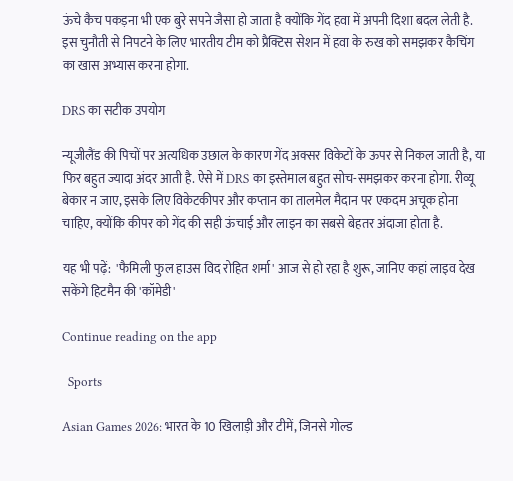ऊंचे कैच पकड़ना भी एक बुरे सपने जैसा हो जाता है क्योंकि गेंद हवा में अपनी दिशा बदल लेती है. इस चुनौती से निपटने के लिए भारतीय टीम को प्रैक्टिस सेशन में हवा के रुख को समझकर कैचिंग का खास अभ्यास करना होगा.

DRS का सटीक उपयोग

न्यूजीलैंड की पिचों पर अत्यधिक उछाल के कारण गेंद अक्सर विकेटों के ऊपर से निकल जाती है, या फिर बहुत ज्यादा अंदर आती है. ऐसे में DRS का इस्तेमाल बहुत सोच-समझकर करना होगा. रीव्यू बेकार न जाए, इसके लिए विकेटकीपर और कप्तान का तालमेल मैदान पर एकदम अचूक होना चाहिए, क्योंकि कीपर को गेंद की सही ऊंचाई और लाइन का सबसे बेहतर अंदाजा होता है.

यह भी पढ़ें:  'फैमिली फुल हाउस विद रोहित शर्मा' आज से हो रहा है शुरू, जानिए कहां लाइव देख सकेंगे हिटमैन की 'कॉमेडी'

Continue reading on the app

  Sports

Asian Games 2026: भारत के 10 खिलाड़ी और टीमें, जिनसे गोल्ड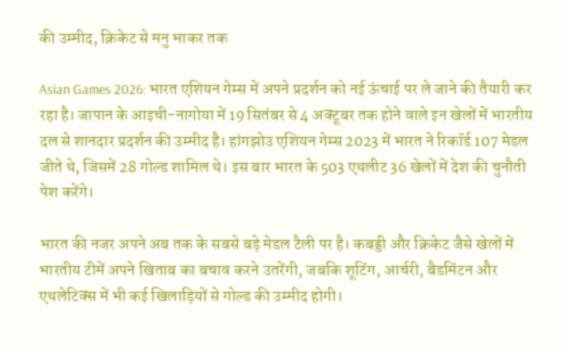की उम्मीद, क्रिकेट से मनु भाकर तक

Asian Games 2026: भारत एशियन गेम्स में अपने प्रदर्शन को नई ऊंचाई पर ले जाने की तैयारी कर रहा है। जापान के आइची-नागोया में 19 सितंबर से 4 अक्टूबर तक होने वाले इन खेलों में भारतीय दल से शानदार प्रदर्शन की उम्मीद है। हांगझोउ एशियन गेम्स 2023 में भारत ने रिकॉर्ड 107 मेडल जीते थे, जिसमें 28 गोल्ड शामिल थे। इस बार भारत के 503 एथलीट 36 खेलों में देश की चुनौती पेश करेंगे।

भारत की नजर अपने अब तक के सबसे बड़े मेडल टैली पर है। कबड्डी और क्रिकेट जैसे खेलों में भारतीय टीमें अपने खिताब का बचाव करने उतरेंगी, जबकि शूटिंग, आर्चरी, बैडमिंटन और एथलेटिक्स में भी कई खिलाड़ियों से गोल्ड की उम्मीद होगी।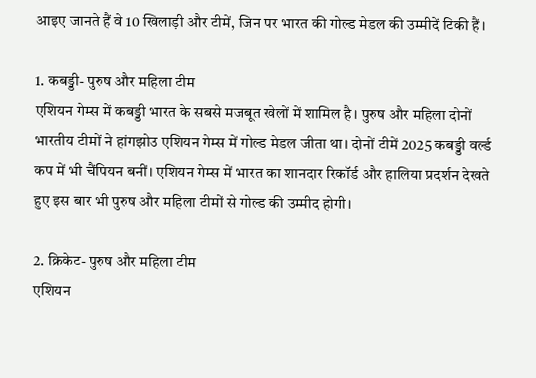आइए जानते हैं वे 10 खिलाड़ी और टीमें, जिन पर भारत की गोल्ड मेडल की उम्मीदें टिकी हैं।

1. कबड्डी- पुरुष और महिला टीम
एशियन गेम्स में कबड्डी भारत के सबसे मजबूत खेलों में शामिल है। पुरुष और महिला दोनों भारतीय टीमों ने हांगझोउ एशियन गेम्स में गोल्ड मेडल जीता था। दोनों टीमें 2025 कबड्डी वर्ल्ड कप में भी चैंपियन बनीं। एशियन गेम्स में भारत का शानदार रिकॉर्ड और हालिया प्रदर्शन देखते हुए इस बार भी पुरुष और महिला टीमों से गोल्ड की उम्मीद होगी।

2. क्रिकेट- पुरुष और महिला टीम
एशियन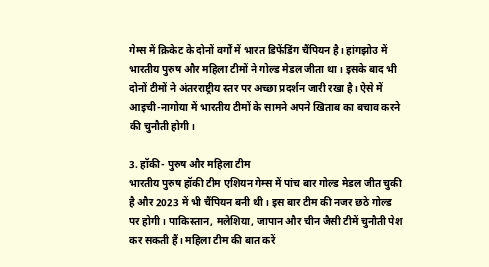गेम्स में क्रिकेट के दोनों वर्गों में भारत डिफेंडिंग चैंपियन है। हांगझोउ में भारतीय पुरुष और महिला टीमों ने गोल्ड मेडल जीता था। इसके बाद भी दोनों टीमों ने अंतरराष्ट्रीय स्तर पर अच्छा प्रदर्शन जारी रखा है। ऐसे में आइची-नागोया में भारतीय टीमों के सामने अपने खिताब का बचाव करने की चुनौती होगी।

3. हॉकी- पुरुष और महिला टीम
भारतीय पुरुष हॉकी टीम एशियन गेम्स में पांच बार गोल्ड मेडल जीत चुकी है और 2023 में भी चैंपियन बनी थी। इस बार टीम की नजर छठे गोल्ड पर होगी। पाकिस्तान, मलेशिया, जापान और चीन जैसी टीमें चुनौती पेश कर सकती हैं। महिला टीम की बात करें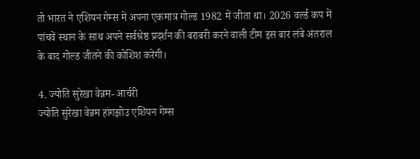तो भारत ने एशियन गेम्स में अपना एकमात्र गोल्ड 1982 में जीता था। 2026 वर्ल्ड कप में पांचवें स्थान के साथ अपने सर्वश्रेष्ठ प्रदर्शन की बराबरी करने वाली टीम इस बार लंबे अंतराल के बाद गोल्ड जीतने की कोशिश करेगी।

4. ज्योति सुरेखा वेन्नम- आर्चरी
ज्योति सुरेखा वेन्नम हांगझोउ एशियन गेम्स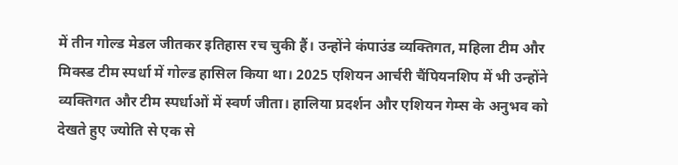में तीन गोल्ड मेडल जीतकर इतिहास रच चुकी हैं। उन्होंने कंपाउंड व्यक्तिगत, महिला टीम और मिक्स्ड टीम स्पर्धा में गोल्ड हासिल किया था। 2025 एशियन आर्चरी चैंपियनशिप में भी उन्होंने व्यक्तिगत और टीम स्पर्धाओं में स्वर्ण जीता। हालिया प्रदर्शन और एशियन गेम्स के अनुभव को देखते हुए ज्योति से एक से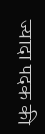ज्यादा पदक की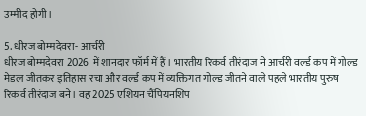उम्मीद होगी।

5. धीरज बोम्मदेवरा- आर्चरी
धीरज बोम्मदेवरा 2026 में शानदार फॉर्म में हैं। भारतीय रिकर्व तीरंदाज ने आर्चरी वर्ल्ड कप में गोल्ड मेडल जीतकर इतिहास रचा और वर्ल्ड कप में व्यक्तिगत गोल्ड जीतने वाले पहले भारतीय पुरुष रिकर्व तीरंदाज बने। वह 2025 एशियन चैंपियनशिप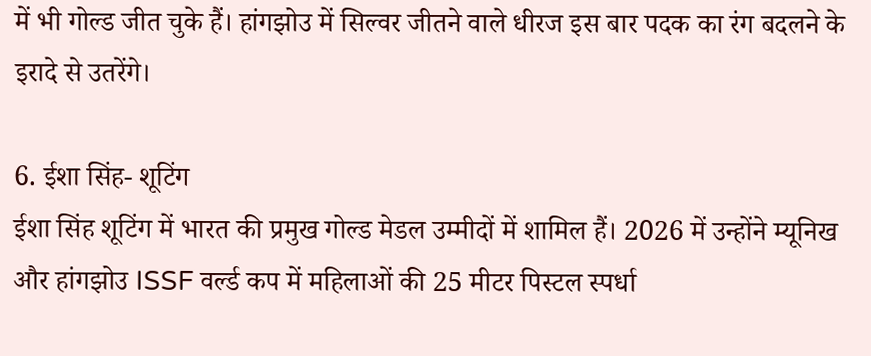में भी गोल्ड जीत चुके हैं। हांगझोउ में सिल्वर जीतने वाले धीरज इस बार पदक का रंग बदलने के इरादे से उतरेंगे।

6. ईशा सिंह- शूटिंग
ईशा सिंह शूटिंग में भारत की प्रमुख गोल्ड मेडल उम्मीदों में शामिल हैं। 2026 में उन्होंने म्यूनिख और हांगझोउ ISSF वर्ल्ड कप में महिलाओं की 25 मीटर पिस्टल स्पर्धा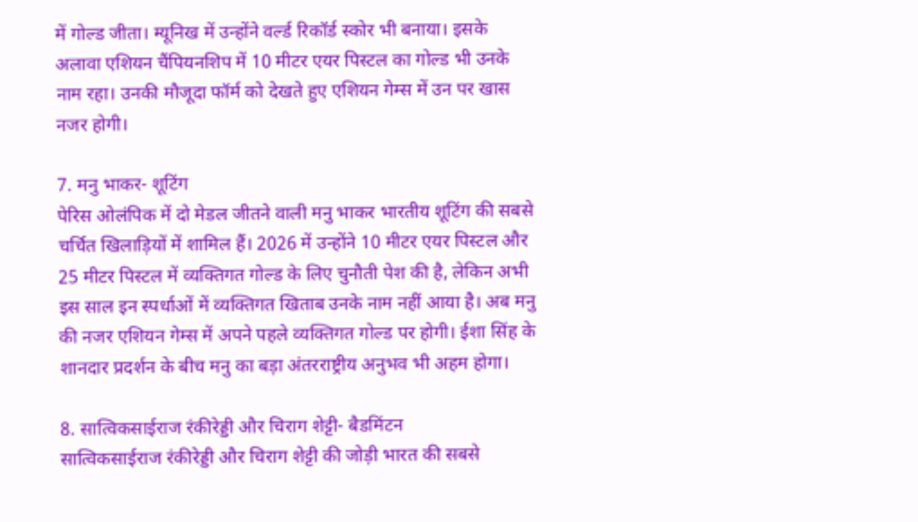में गोल्ड जीता। म्यूनिख में उन्होंने वर्ल्ड रिकॉर्ड स्कोर भी बनाया। इसके अलावा एशियन चैंपियनशिप में 10 मीटर एयर पिस्टल का गोल्ड भी उनके नाम रहा। उनकी मौजूदा फॉर्म को देखते हुए एशियन गेम्स में उन पर खास नजर होगी।

7. मनु भाकर- शूटिंग
पेरिस ओलंपिक में दो मेडल जीतने वाली मनु भाकर भारतीय शूटिंग की सबसे चर्चित खिलाड़ियों में शामिल हैं। 2026 में उन्होंने 10 मीटर एयर पिस्टल और 25 मीटर पिस्टल में व्यक्तिगत गोल्ड के लिए चुनौती पेश की है, लेकिन अभी इस साल इन स्पर्धाओं में व्यक्तिगत खिताब उनके नाम नहीं आया है। अब मनु की नजर एशियन गेम्स में अपने पहले व्यक्तिगत गोल्ड पर होगी। ईशा सिंह के शानदार प्रदर्शन के बीच मनु का बड़ा अंतरराष्ट्रीय अनुभव भी अहम होगा।

8. सात्विकसाईराज रंकीरेड्डी और चिराग शेट्टी- बैडमिंटन
सात्विकसाईराज रंकीरेड्डी और चिराग शेट्टी की जोड़ी भारत की सबसे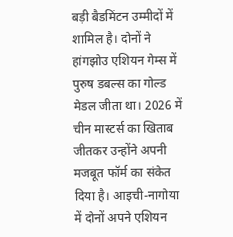बड़ी बैडमिंटन उम्मीदों में शामिल है। दोनों ने हांगझोउ एशियन गेम्स में पुरुष डबल्स का गोल्ड मेडल जीता था। 2026 में चीन मास्टर्स का खिताब जीतकर उन्होंने अपनी मजबूत फॉर्म का संकेत दिया है। आइची-नागोया में दोनों अपने एशियन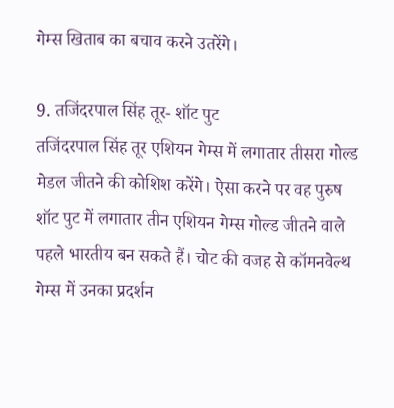गेम्स खिताब का बचाव करने उतरेंगे।

9. तजिंदरपाल सिंह तूर- शॉट पुट
तजिंदरपाल सिंह तूर एशियन गेम्स में लगातार तीसरा गोल्ड मेडल जीतने की कोशिश करेंगे। ऐसा करने पर वह पुरुष शॉट पुट में लगातार तीन एशियन गेम्स गोल्ड जीतने वाले पहले भारतीय बन सकते हैं। चोट की वजह से कॉमनवेल्थ गेम्स में उनका प्रदर्शन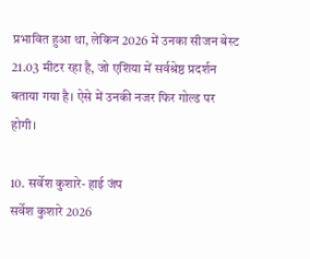प्रभावित हुआ था, लेकिन 2026 में उनका सीजन बेस्ट 21.03 मीटर रहा है, जो एशिया में सर्वश्रेष्ठ प्रदर्शन बताया गया है। ऐसे में उनकी नजर फिर गोल्ड पर होगी।

10. सर्वेश कुशारे- हाई जंप
सर्वेश कुशारे 2026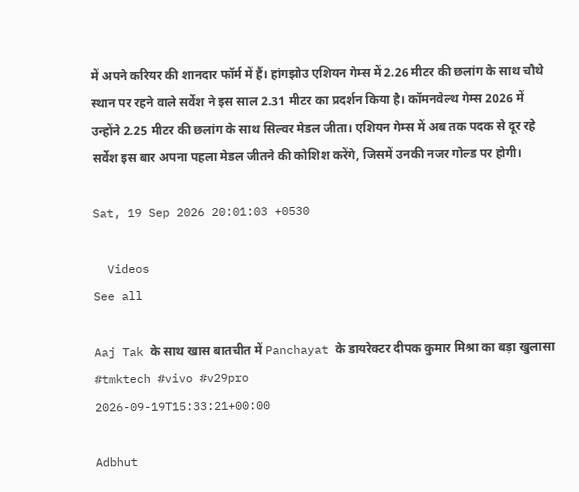में अपने करियर की शानदार फॉर्म में हैं। हांगझोउ एशियन गेम्स में 2.26 मीटर की छलांग के साथ चौथे स्थान पर रहने वाले सर्वेश ने इस साल 2.31 मीटर का प्रदर्शन किया है। कॉमनवेल्थ गेम्स 2026 में उन्होंने 2.25 मीटर की छलांग के साथ सिल्वर मेडल जीता। एशियन गेम्स में अब तक पदक से दूर रहे सर्वेश इस बार अपना पहला मेडल जीतने की कोशिश करेंगे, जिसमें उनकी नजर गोल्ड पर होगी।

Sat, 19 Sep 2026 20:01:03 +0530

  Videos
See all

Aaj Tak के साथ खास बातचीत में Panchayat के डायरेक्टर दीपक कुमार मिश्रा का बड़ा खुलासा #tmktech #vivo #v29pro
2026-09-19T15:33:21+00:00

Adbhut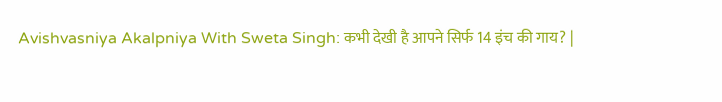Avishvasniya Akalpniya With Sweta Singh: कभी देखी है आपने सिर्फ 14 इंच की गाय? |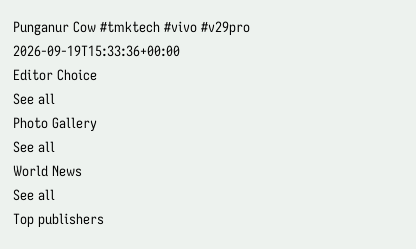Punganur Cow #tmktech #vivo #v29pro
2026-09-19T15:33:36+00:00
Editor Choice
See all
Photo Gallery
See all
World News
See all
Top publishers